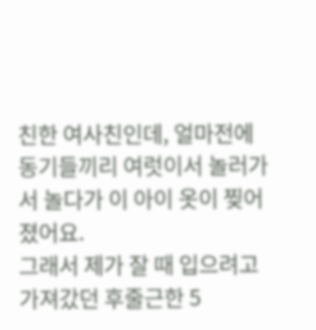친한 여사친인데, 얼마전에 동기들끼리 여럿이서 놀러가서 놀다가 이 아이 옷이 찢어졌어요.
그래서 제가 잘 때 입으려고 가져갔던 후줄근한 5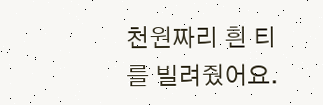천원짜리 흰 티를 빌려줬어요.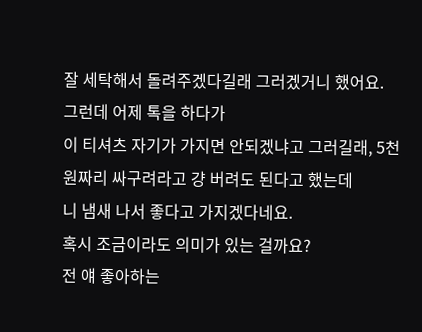잘 세탁해서 돌려주겠다길래 그러겠거니 했어요.
그런데 어제 톡을 하다가
이 티셔츠 자기가 가지면 안되겠냐고 그러길래, 5천원짜리 싸구려라고 걍 버려도 된다고 했는데
니 냄새 나서 좋다고 가지겠다네요.
혹시 조금이라도 의미가 있는 걸까요?
전 얘 좋아하는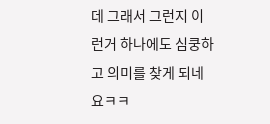데 그래서 그런지 이런거 하나에도 심쿵하고 의미를 찾게 되네요ㅋㅋ